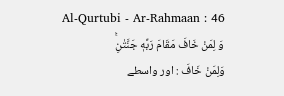Al-Qurtubi - Ar-Rahmaan : 46
وَ لِمَنْ خَافَ مَقَامَ رَبِّهٖ جَنَّتٰنِۚ
وَلِمَنْ خَافَ : اور واسطے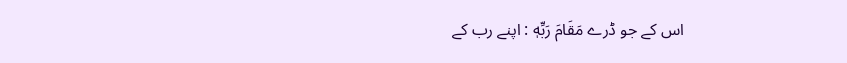اس کے جو ڈرے مَقَامَ رَبِّهٖ : اپنے رب کے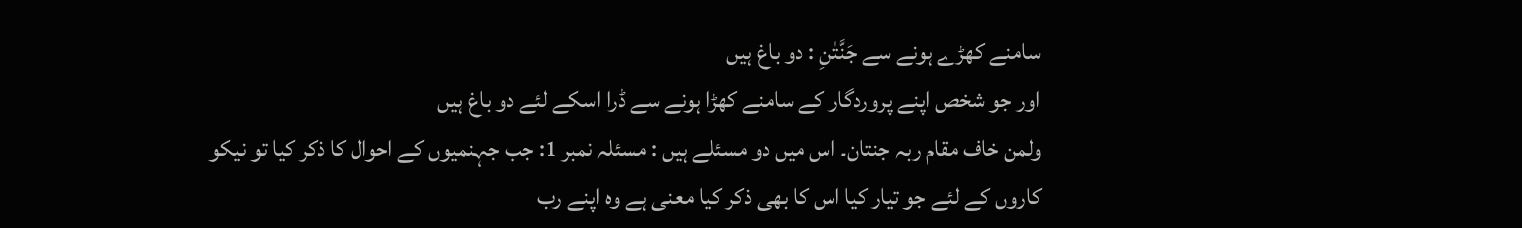سامنے کھڑے ہونے سے جَنَّتٰنِ : دو باغ ہیں
اور جو شخص اپنے پروردگار کے سامنے کھڑا ہونے سے ڈرا اسکے لئے دو باغ ہیں
ولمن خاف مقام ربہ جنتان۔ اس میں دو مسئلے ہیں : مسئلہ نمبر 1: جب جہنمیوں کے احوال کا ذکر کیا تو نیکو کاروں کے لئے جو تیار کیا اس کا بھی ذکر کیا معنی ہے وہ اپنے رب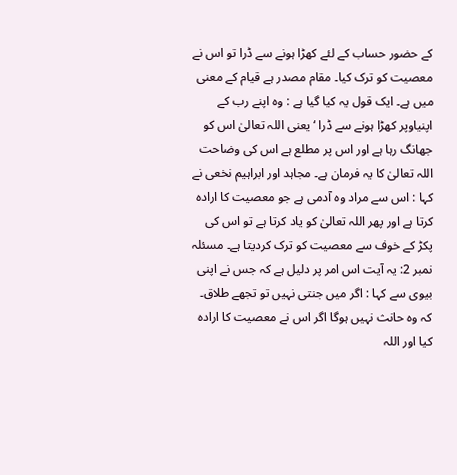کے حضور حساب کے لئے کھڑا ہونے سے ڈرا تو اس نے معصیت کو ترک کیا۔ مقام مصدر ہے قیام کے معنی میں ہے۔ ایک قول یہ کیا گیا ہے : وہ اپنے رب کے اپنیاوپر کھڑا ہونے سے ڈرا ‘ یعنی اللہ تعالیٰ اس کو جھانگ رہا ہے اور اس پر مطلع ہے اس کی وضاحت اللہ تعالیٰ کا یہ فرمان ہے۔ مجاہد اور ابراہیم نخعی نے کہا : اس سے مراد وہ آدمی ہے جو معصیت کا ارادہ کرتا ہے اور پھر اللہ تعالیٰ کو یاد کرتا ہے تو اس کی پکڑ کے خوف سے معصیت کو ترک کردیتا ہے۔ مسئلہ نمبر 2: یہ آیت اس امر پر دلیل ہے کہ جس نے اپنی بیوی سے کہا : اگر میں جنتی نہیں تو تجھے طلاق۔ کہ وہ حانث نہیں ہوگا اگر اس نے معصیت کا ارادہ کیا اور اللہ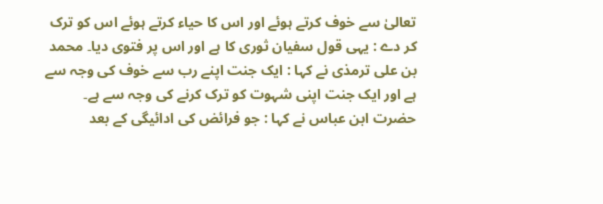تعالیٰ سے خوف کرتے ہوئے اور اس کا حیاء کرتے ہوئے اس کو ترک کر دے : یہی قول سفیان ثوری کا ہے اور اس پر فتوی دیا۔ محمد بن علی ترمذی نے کہا : ایک جنت اپنے رب سے خوف کی وجہ سے ہے اور ایک جنت اپنی شہوت کو ترک کرنے کی وجہ سے ہے۔ حضرت ابن عباس نے کہا : جو فرائض کی ادائیگی کے بعد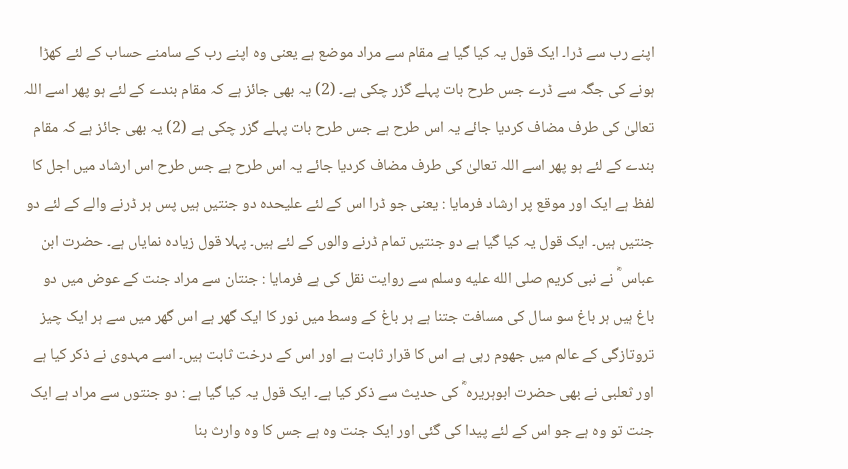اپنے رب سے ڈرا۔ ایک قول یہ کیا گیا ہے مقام سے مراد موضع ہے یعنی وہ اپنے رب کے سامنے حساب کے لئے کھڑا ہونے کی جگہ سے ڈرے جس طرح بات پہلے گزر چکی ہے۔ (2) یہ بھی جائز ہے کہ مقام بندے کے لئے ہو پھر اسے اللہ تعالیٰ کی طرف مضاف کردیا جائے یہ اس طرح ہے جس طرح بات پہلے گزر چکی ہے (2) یہ بھی جائز ہے کہ مقام بندے کے لئے ہو پھر اسے اللہ تعالیٰ کی طرف مضاف کردیا جائے یہ اس طرح ہے جس طرح اس ارشاد میں اجل کا لفظ ہے ایک اور موقع پر ارشاد فرمایا : یعنی جو ڈرا اس کے لئے علیحدہ دو جنتیں ہیں پس ہر ڈرنے والے کے لئے دو جنتیں ہیں۔ ایک قول یہ کیا گیا ہے دو جنتیں تمام ڈرنے والوں کے لئے ہیں۔ پہلا قول زیادہ نمایاں ہے۔ حضرت ابن عباس ؓ نے نبی کریم صلى الله عليه وسلم سے روایت نقل کی ہے فرمایا : جنتان سے مراد جنت کے عوض میں دو باغ ہیں ہر باغ سو سال کی مسافت جتنا ہے ہر باغ کے وسط میں نور کا ایک گھر ہے اس گھر میں سے ہر ایک چیز تروتازگی کے عالم میں جھوم رہی ہے اس کا قرار ثابت ہے اور اس کے درخت ثابت ہیں۔ اسے مہدوی نے ذکر کیا ہے اور ثعلبی نے بھی حضرت ابوہریرہ ؓ کی حدیث سے ذکر کیا ہے۔ ایک قول یہ کیا گیا ہے : دو جنتوں سے مراد ہے ایک جنت تو وہ ہے جو اس کے لئے پیدا کی گئی اور ایک جنت وہ ہے جس کا وہ وارث بنا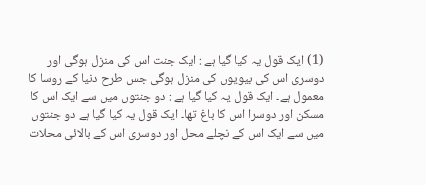(1) ایک قول یہ کیا گیا ہے : ایک جنت اس کی منزل ہوگی اور دوسری اس کی بیویوں کی منزل ہوگی جس طرح دنیا کے روسا کا معمول ہے۔ ایک قول یہ کیا گیا ہے : دو جنتوں میں سے ایک اس کا مسکن اور دوسرا اس کا باغ تھا۔ ایک قول یہ کیا گیا ہے دو جنتوں میں سے ایک اس کے نچلے محل اور دوسری اس کے بالائی محلات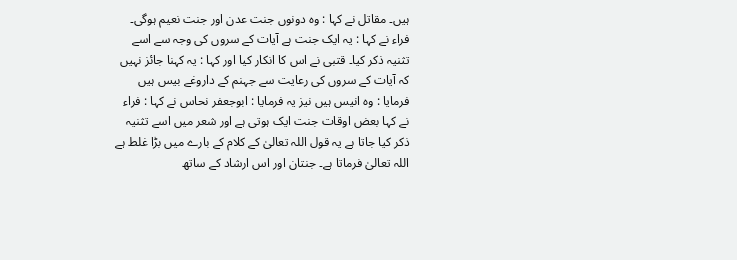ہیں۔ مقاتل نے کہا : وہ دونوں جنت عدن اور جنت نعیم ہوگی۔ فراء نے کہا : یہ ایک جنت ہے آیات کے سروں کی وجہ سے اسے تثنیہ ذکر کیا۔ قتبی نے اس کا انکار کیا اور کہا : یہ کہنا جائز نہیں کہ آیات کے سروں کی رعایت سے جہنم کے داروغے بیس ہیں فرمایا : وہ انیس ہیں نیز یہ فرمایا : ابوجعفر نحاس نے کہا : فراء نے کہا بعض اوقات جنت ایک ہوتی ہے اور شعر میں اسے تثنیہ ذکر کیا جاتا ہے یہ قول اللہ تعالیٰ کے کلام کے بارے میں بڑا غلط ہے اللہ تعالیٰ فرماتا ہے۔ جنتان اور اس ارشاد کے ساتھ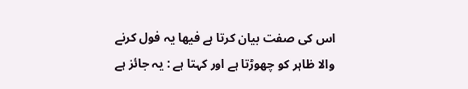اس کی صفت بیان کرتا ہے فیھا یہ فول کرنے والا ظاہر کو چھوڑتا ہے اور کہتا ہے : یہ جائز ہے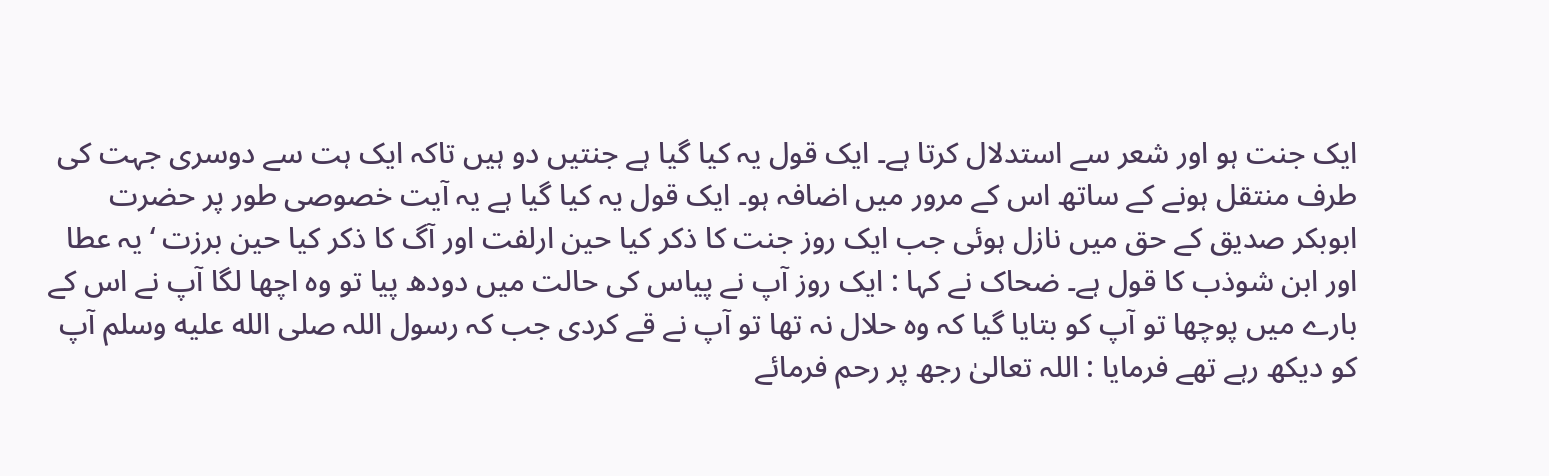ایک جنت ہو اور شعر سے استدلال کرتا ہے۔ ایک قول یہ کیا گیا ہے جنتیں دو ہیں تاکہ ایک ہت سے دوسری جہت کی طرف منتقل ہونے کے ساتھ اس کے مرور میں اضافہ ہو۔ ایک قول یہ کیا گیا ہے یہ آیت خصوصی طور پر حضرت ابوبکر صدیق کے حق میں نازل ہوئی جب ایک روز جنت کا ذکر کیا حین ارلفت اور آگ کا ذکر کیا حین برزت ‘ یہ عطا اور ابن شوذب کا قول ہے۔ ضحاک نے کہا : ایک روز آپ نے پیاس کی حالت میں دودھ پیا تو وہ اچھا لگا آپ نے اس کے بارے میں پوچھا تو آپ کو بتایا گیا کہ وہ حلال نہ تھا تو آپ نے قے کردی جب کہ رسول اللہ صلى الله عليه وسلم آپ کو دیکھ رہے تھے فرمایا : اللہ تعالیٰ رجھ پر رحم فرمائے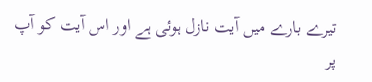تیرے بارے میں آیت نازل ہوئی ہے اور اس آیت کو آپ پر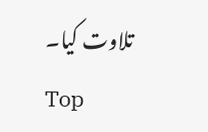تلاوت کیا۔
Top